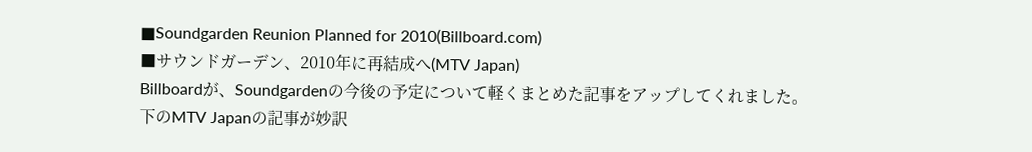■Soundgarden Reunion Planned for 2010(Billboard.com)
■サウンドガーデン、2010年に再結成へ(MTV Japan)
Billboardが、Soundgardenの今後の予定について軽くまとめた記事をアップしてくれました。
下のMTV Japanの記事が妙訳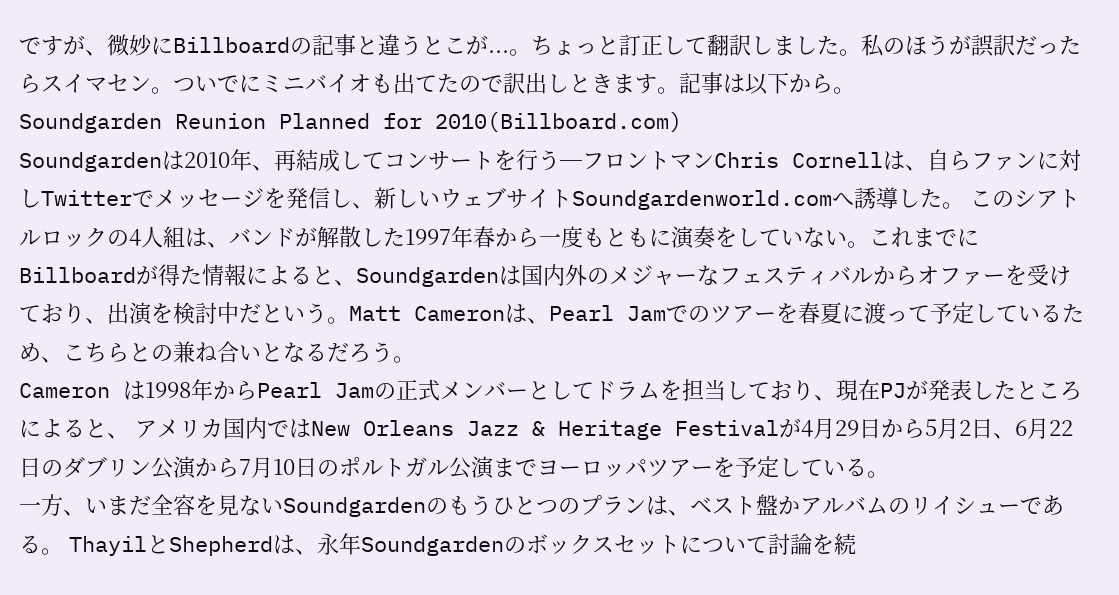ですが、微妙にBillboardの記事と違うとこが...。ちょっと訂正して翻訳しました。私のほうが誤訳だったらスイマセン。ついでにミニバイオも出てたので訳出しときます。記事は以下から。
Soundgarden Reunion Planned for 2010(Billboard.com)
Soundgardenは2010年、再結成してコンサートを行う─フロントマンChris Cornellは、自らファンに対しTwitterでメッセージを発信し、新しいウェブサイトSoundgardenworld.comへ誘導した。 このシアトルロックの4人組は、バンドが解散した1997年春から一度もともに演奏をしていない。これまでにBillboardが得た情報によると、Soundgardenは国内外のメジャーなフェスティバルからオファーを受けており、出演を検討中だという。Matt Cameronは、Pearl Jamでのツアーを春夏に渡って予定しているため、こちらとの兼ね合いとなるだろう。
Cameron は1998年からPearl Jamの正式メンバーとしてドラムを担当しており、現在PJが発表したところによると、 アメリカ国内ではNew Orleans Jazz & Heritage Festivalが4月29日から5月2日、6月22日のダブリン公演から7月10日のポルトガル公演までヨーロッパツアーを予定している。
一方、いまだ全容を見ないSoundgardenのもうひとつのプランは、ベスト盤かアルバムのリイシューである。 ThayilとShepherdは、永年Soundgardenのボックスセットについて討論を続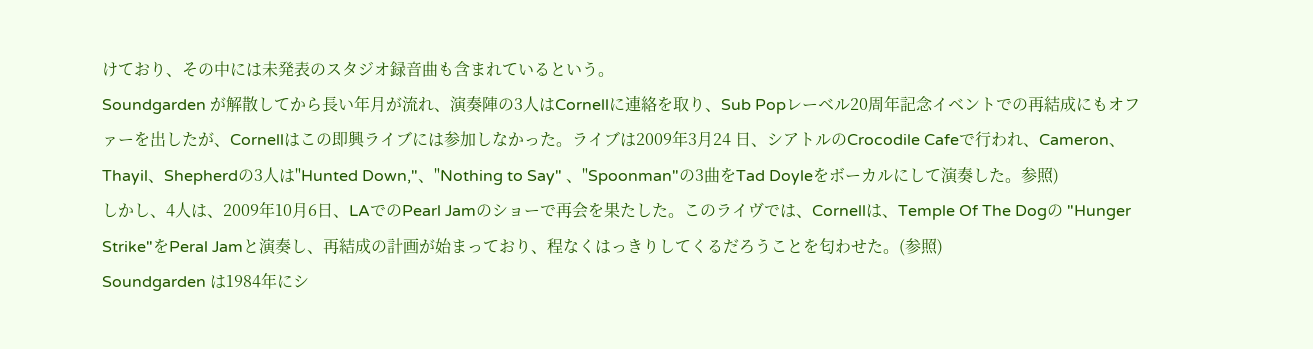けており、その中には未発表のスタジオ録音曲も含まれているという。
Soundgarden が解散してから長い年月が流れ、演奏陣の3人はCornellに連絡を取り、Sub Popレーベル20周年記念イベントでの再結成にもオファーを出したが、Cornellはこの即興ライブには参加しなかった。ライブは2009年3月24 日、シアトルのCrocodile Cafeで行われ、Cameron、Thayil、Shepherdの3人は"Hunted Down,"、"Nothing to Say" 、"Spoonman"の3曲をTad Doyleをボーカルにして演奏した。参照)
しかし、4人は、2009年10月6日、LAでのPearl Jamのショーで再会を果たした。このライヴでは、Cornellは、Temple Of The Dogの "Hunger Strike"をPeral Jamと演奏し、再結成の計画が始まっており、程なくはっきりしてくるだろうことを匂わせた。(参照)
Soundgarden は1984年にシ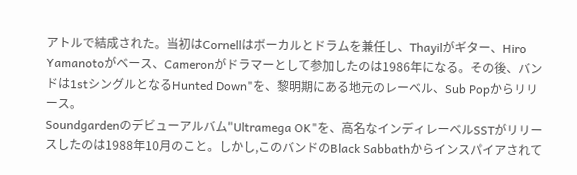アトルで結成された。当初はCornellはボーカルとドラムを兼任し、Thayilがギター、Hiro Yamanotoがベース、Cameronがドラマーとして参加したのは1986年になる。その後、バンドは1stシングルとなるHunted Down"を、黎明期にある地元のレーベル、Sub Popからリリース。
Soundgardenのデビューアルバム"Ultramega OK"を、高名なインディレーベルSSTがリリースしたのは1988年10月のこと。しかし,このバンドのBlack Sabbathからインスパイアされて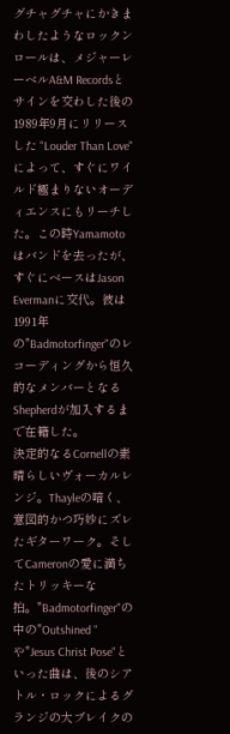グチャグチャにかきまわしたようなロックンロールは、メジャーレーベルA&M Recordsとサインを交わした後の1989年9月にリリースした "Louder Than Love"によって、すぐにワイルド極まりないオーディエンスにもリーチした。この時Yamamotoはバンドを去ったが、すぐにベースはJason Evermanに交代。彼は1991年の"Badmotorfinger"のレコーディングから恒久的なメンバーとなるShepherdが加入するまで在籍した。
決定的なるCornellの素晴らしいヴォーカルレンジ。Thayleの暗く、意図的かつ巧妙にズレたギターワーク。そしてCameronの愛に満ちたトリッキーな拍。"Badmotorfinger"の中の"Outshined "や"Jesus Christ Pose"といった曲は、後のシアトル・ロックによるグランジの大ブレイクの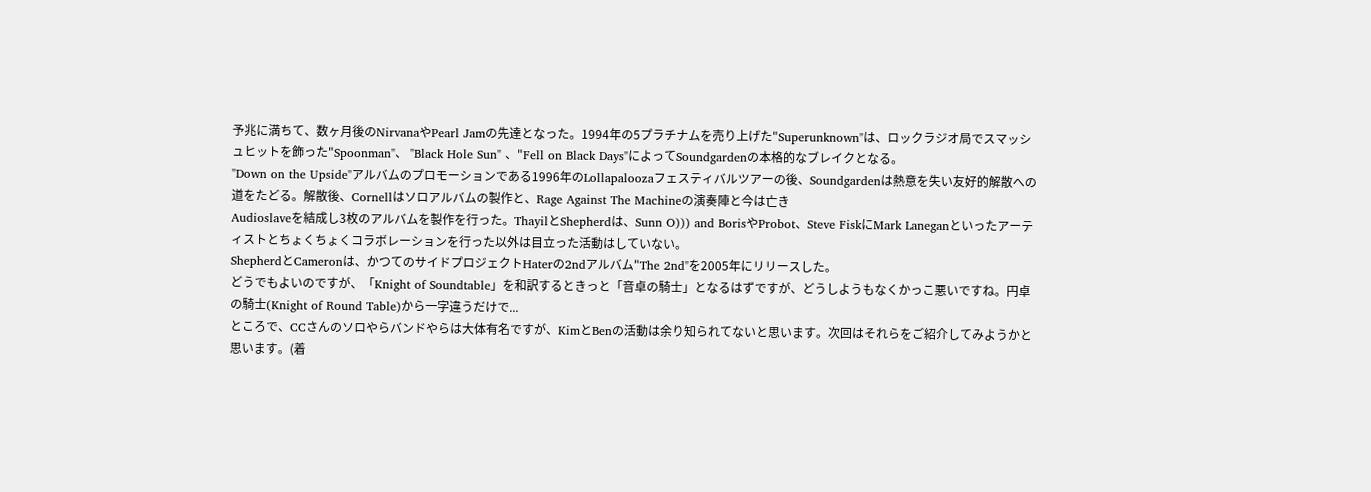予兆に満ちて、数ヶ月後のNirvanaやPearl Jamの先達となった。1994年の5プラチナムを売り上げた"Superunknown"は、ロックラジオ局でスマッシュヒットを飾った"Spoonman"、 "Black Hole Sun" 、"Fell on Black Days"によってSoundgardenの本格的なブレイクとなる。
"Down on the Upside"アルバムのプロモーションである1996年のLollapaloozaフェスティバルツアーの後、Soundgardenは熱意を失い友好的解散への道をたどる。解散後、Cornellはソロアルバムの製作と、Rage Against The Machineの演奏陣と今は亡き
Audioslaveを結成し3枚のアルバムを製作を行った。ThayilとShepherdは、Sunn O))) and BorisやProbot、Steve FiskにMark Laneganといったアーティストとちょくちょくコラボレーションを行った以外は目立った活動はしていない。
ShepherdとCameronは、かつてのサイドプロジェクトHaterの2ndアルバム"The 2nd"を2005年にリリースした。
どうでもよいのですが、「Knight of Soundtable」を和訳するときっと「音卓の騎士」となるはずですが、どうしようもなくかっこ悪いですね。円卓の騎士(Knight of Round Table)から一字違うだけで...
ところで、CCさんのソロやらバンドやらは大体有名ですが、KimとBenの活動は余り知られてないと思います。次回はそれらをご紹介してみようかと思います。(着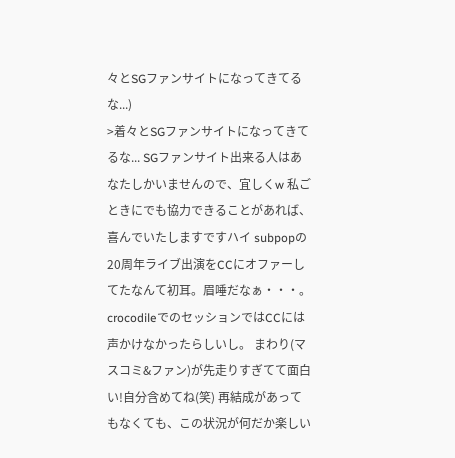々とSGファンサイトになってきてるな...)
>着々とSGファンサイトになってきてるな... SGファンサイト出来る人はあなたしかいませんので、宜しくw 私ごときにでも協力できることがあれば、喜んでいたしますですハイ subpopの20周年ライブ出演をCCにオファーしてたなんて初耳。眉唾だなぁ・・・。crocodileでのセッションではCCには声かけなかったらしいし。 まわり(マスコミ&ファン)が先走りすぎてて面白い!自分含めてね(笑) 再結成があってもなくても、この状況が何だか楽しい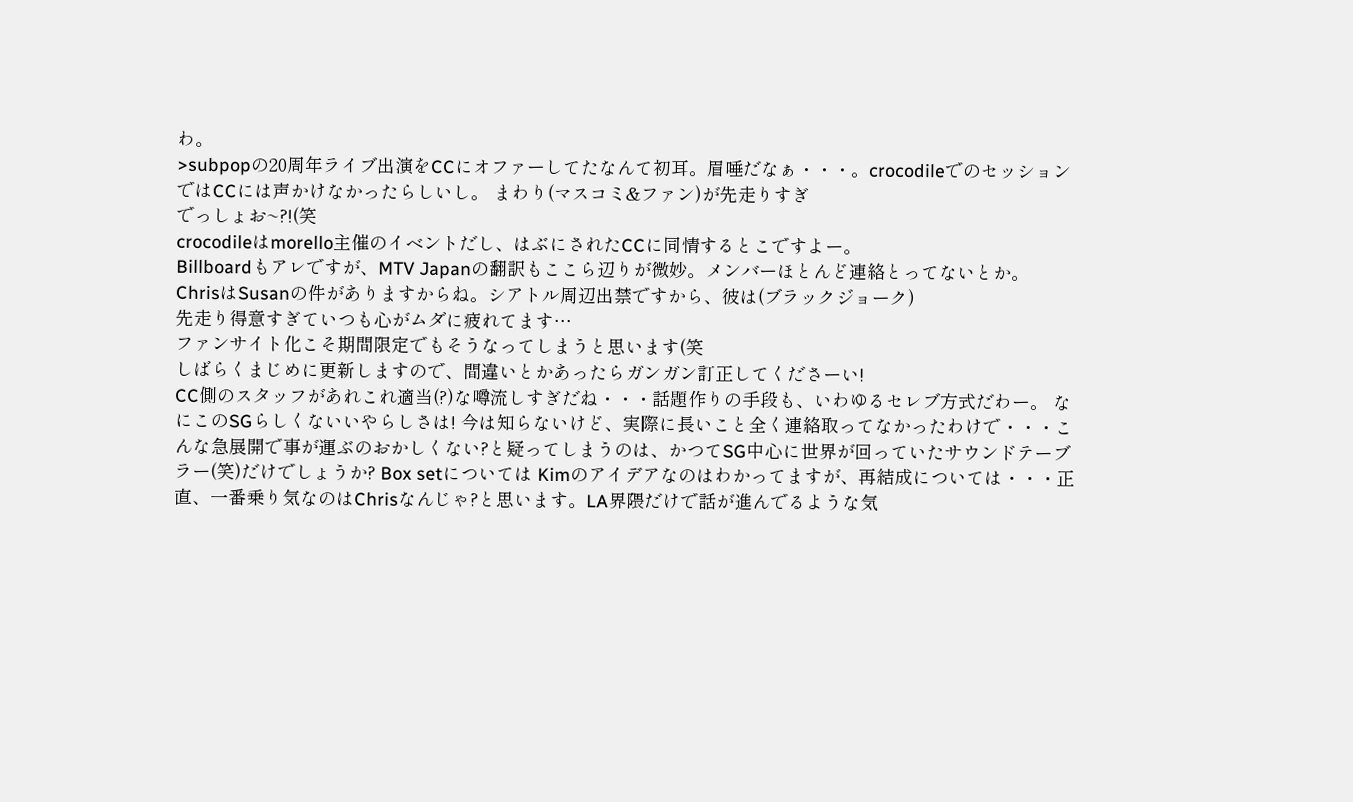わ。
>subpopの20周年ライブ出演をCCにオファーしてたなんて初耳。眉唾だなぁ・・・。crocodileでのセッションではCCには声かけなかったらしいし。 まわり(マスコミ&ファン)が先走りすぎ
でっしょお~?!(笑
crocodileはmorello主催のイベントだし、はぶにされたCCに同情するとこですよー。
Billboardもアレですが、MTV Japanの翻訳もここら辺りが微妙。メンバーほとんど連絡とってないとか。
ChrisはSusanの件がありますからね。シアトル周辺出禁ですから、彼は(ブラックジョーク)
先走り得意すぎていつも心がムダに疲れてます…
ファンサイト化こそ期間限定でもそうなってしまうと思います(笑
しばらくまじめに更新しますので、間違いとかあったらガンガン訂正してくださーい!
CC側のスタッフがあれこれ適当(?)な噂流しすぎだね・・・話題作りの手段も、いわゆるセレブ方式だわー。 なにこのSGらしくないいやらしさは! 今は知らないけど、実際に長いこと全く連絡取ってなかったわけで・・・こんな急展開で事が運ぶのおかしくない?と疑ってしまうのは、かつてSG中心に世界が回っていたサウンドテーブラー(笑)だけでしょうか? Box setについては Kimのアイデアなのはわかってますが、再結成については・・・正直、一番乗り気なのはChrisなんじゃ?と思います。LA界隈だけで話が進んでるような気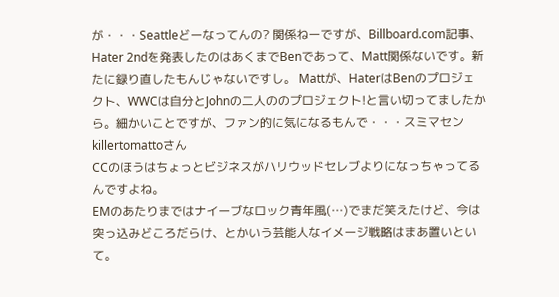が・・・Seattleどーなってんの? 関係ねーですが、Billboard.com記事、Hater 2ndを発表したのはあくまでBenであって、Matt関係ないです。新たに録り直したもんじゃないですし。 Mattが、HaterはBenのプロジェクト、WWCは自分とJohnの二人ののプロジェクト!と言い切ってましたから。細かいことですが、ファン的に気になるもんで・・・スミマセン
killertomattoさん
CCのほうはちょっとビジネスがハリウッドセレブよりになっちゃってるんですよね。
EMのあたりまではナイーブなロック青年風(…)でまだ笑えたけど、今は突っ込みどころだらけ、とかいう芸能人なイメージ戦略はまあ置いといて。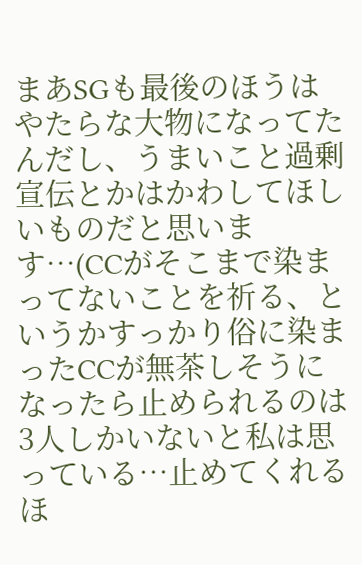まあSGも最後のほうはやたらな大物になってたんだし、うまいこと過剰宣伝とかはかわしてほしいものだと思います…(CCがそこまで染まってないことを祈る、というかすっかり俗に染まったCCが無茶しそうになったら止められるのは3人しかいないと私は思っている…止めてくれるほ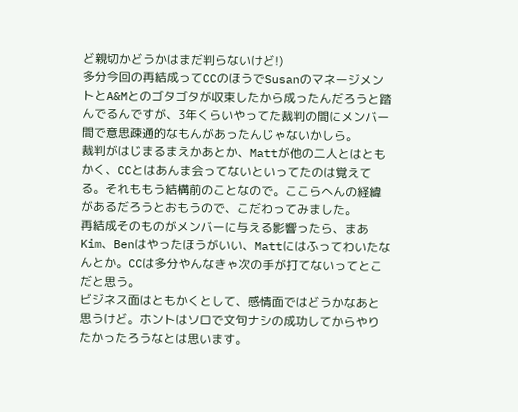ど親切かどうかはまだ判らないけど!)
多分今回の再結成ってCCのほうでSusanのマネージメントとA&Mとのゴタゴタが収束したから成ったんだろうと踏んでるんですが、3年くらいやってた裁判の間にメンバー間で意思疎通的なもんがあったんじゃないかしら。
裁判がはじまるまえかあとか、Mattが他の二人とはともかく、CCとはあんま会ってないといってたのは覚えてる。それももう結構前のことなので。ここらへんの経緯があるだろうとおもうので、こだわってみました。
再結成そのものがメンバーに与える影響ったら、まあKim、Benはやったほうがいい、Mattにはふってわいたなんとか。CCは多分やんなきゃ次の手が打てないってとこだと思う。
ビジネス面はともかくとして、感情面ではどうかなあと思うけど。ホントはソロで文句ナシの成功してからやりたかったろうなとは思います。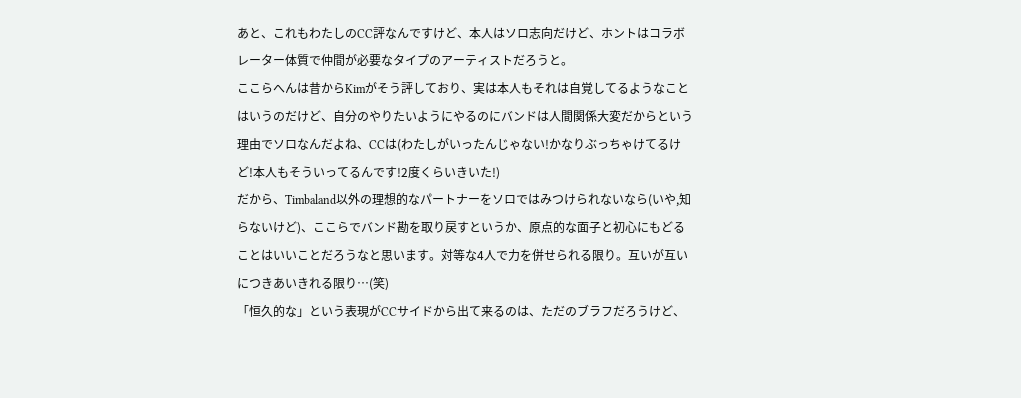あと、これもわたしのCC評なんですけど、本人はソロ志向だけど、ホントはコラボレーター体質で仲間が必要なタイプのアーティストだろうと。
ここらへんは昔からKimがそう評しており、実は本人もそれは自覚してるようなことはいうのだけど、自分のやりたいようにやるのにバンドは人間関係大変だからという理由でソロなんだよね、CCは(わたしがいったんじゃない!かなりぶっちゃけてるけど!本人もそういってるんです!2度くらいきいた!)
だから、Timbaland以外の理想的なパートナーをソロではみつけられないなら(いや,知らないけど)、ここらでバンド勘を取り戻すというか、原点的な面子と初心にもどることはいいことだろうなと思います。対等な4人で力を併せられる限り。互いが互いにつきあいきれる限り…(笑)
「恒久的な」という表現がCCサイドから出て来るのは、ただのブラフだろうけど、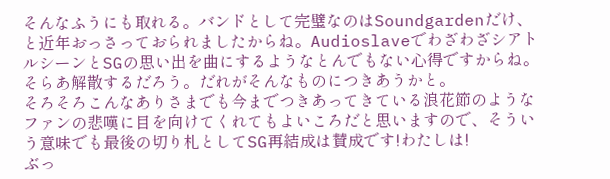そんなふうにも取れる。バンドとして完璧なのはSoundgardenだけ、と近年おっさっておられましたからね。AudioslaveでわざわざシアトルシーンとSGの思い出を曲にするようなとんでもない心得ですからね。そらあ解散するだろう。だれがそんなものにつきあうかと。
そろそろこんなありさまでも今までつきあってきている浪花節のようなファンの悲嘆に目を向けてくれてもよいころだと思いますので、そういう意味でも最後の切り札としてSG再結成は賛成です!わたしは!
ぶっ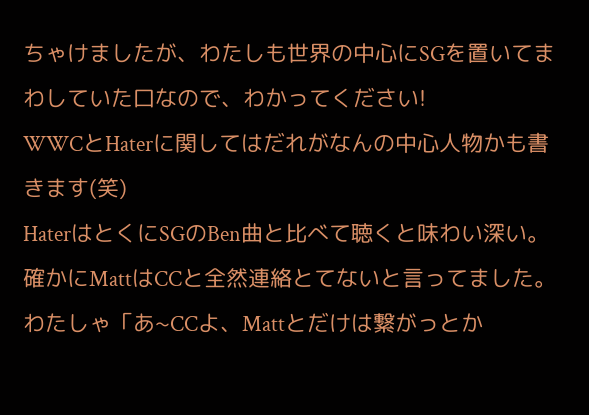ちゃけましたが、わたしも世界の中心にSGを置いてまわしていた口なので、わかってください!
WWCとHaterに関してはだれがなんの中心人物かも書きます(笑)
HaterはとくにSGのBen曲と比べて聴くと味わい深い。
確かにMattはCCと全然連絡とてないと言ってました。わたしゃ「あ~CCよ、Mattとだけは繋がっとか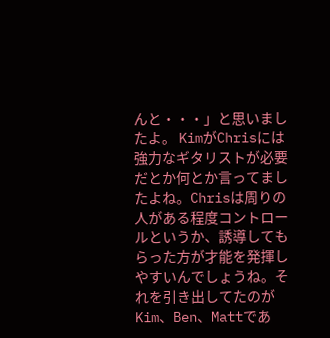んと・・・」と思いましたよ。 KimがChrisには強力なギタリストが必要だとか何とか言ってましたよね。Chrisは周りの人がある程度コントロールというか、誘導してもらった方が才能を発揮しやすいんでしょうね。それを引き出してたのがKim、Ben、Mattであ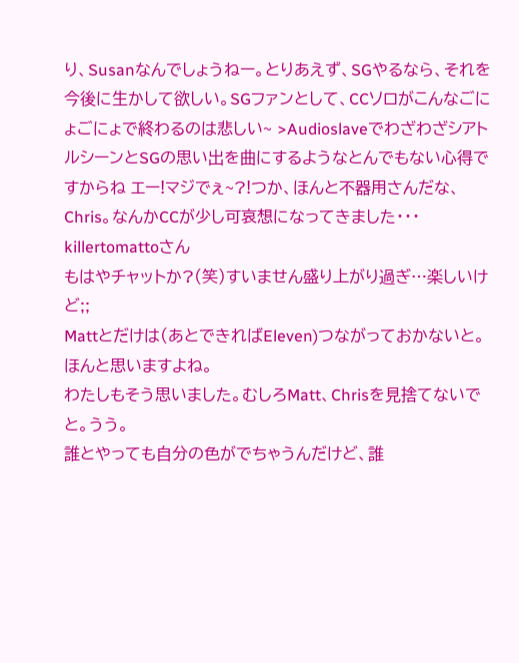り、Susanなんでしょうねー。とりあえず、SGやるなら、それを今後に生かして欲しい。SGファンとして、CCソロがこんなごにょごにょで終わるのは悲しい~ >AudioslaveでわざわざシアトルシーンとSGの思い出を曲にするようなとんでもない心得ですからね エー!マジでぇ~?!つか、ほんと不器用さんだな、Chris。なんかCCが少し可哀想になってきました・・・
killertomattoさん
もはやチャットか?(笑)すいません盛り上がり過ぎ…楽しいけど;;
Mattとだけは(あとできればEleven)つながっておかないと。ほんと思いますよね。
わたしもそう思いました。むしろMatt、Chrisを見捨てないでと。うう。
誰とやっても自分の色がでちゃうんだけど、誰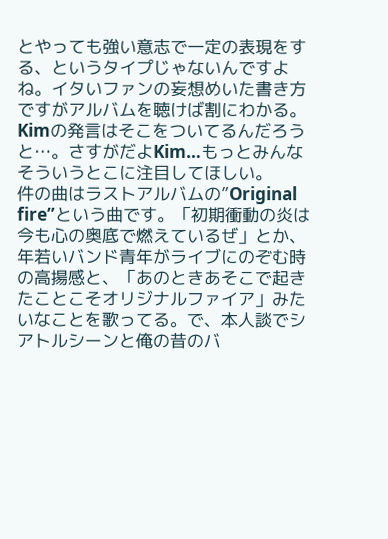とやっても強い意志で一定の表現をする、というタイプじゃないんですよね。イタいファンの妄想めいた書き方ですがアルバムを聴けば割にわかる。Kimの発言はそこをついてるんだろうと…。さすがだよKim…もっとみんなそういうとこに注目してほしい。
件の曲はラストアルバムの”Original fire”という曲です。「初期衝動の炎は今も心の奥底で燃えているぜ」とか、年若いバンド青年がライブにのぞむ時の高揚感と、「あのときあそこで起きたことこそオリジナルファイア」みたいなことを歌ってる。で、本人談でシアトルシーンと俺の昔のバ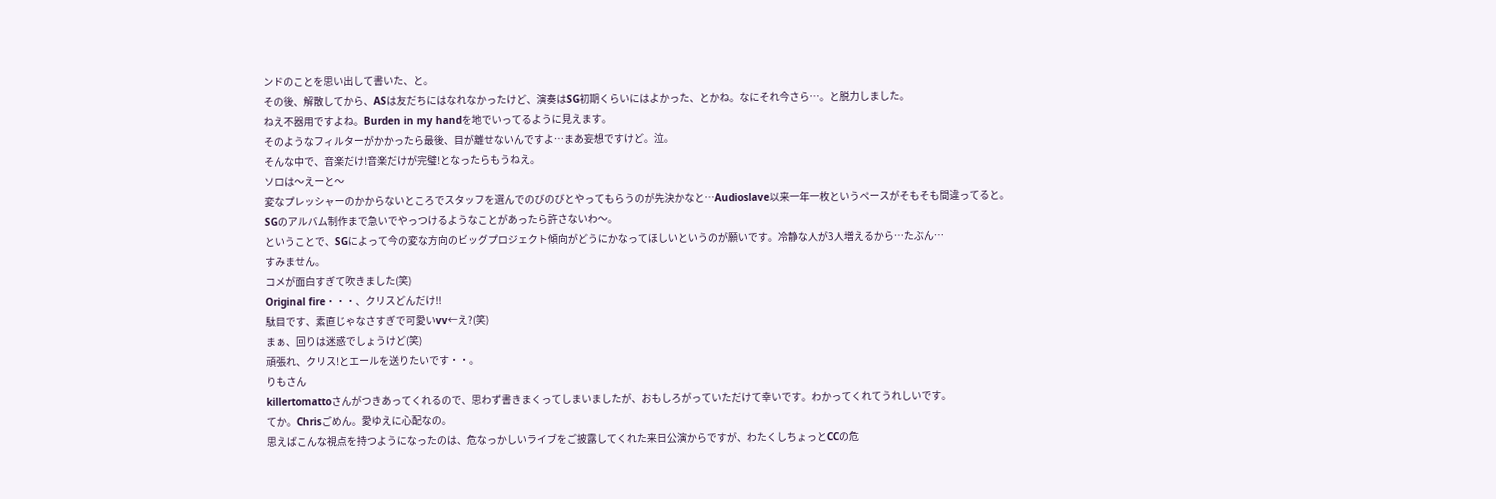ンドのことを思い出して書いた、と。
その後、解散してから、ASは友だちにはなれなかったけど、演奏はSG初期くらいにはよかった、とかね。なにそれ今さら…。と脱力しました。
ねえ不器用ですよね。Burden in my handを地でいってるように見えます。
そのようなフィルターがかかったら最後、目が離せないんですよ…まあ妄想ですけど。泣。
そんな中で、音楽だけ!音楽だけが完璧!となったらもうねえ。
ソロは〜えーと〜
変なプレッシャーのかからないところでスタッフを選んでのびのびとやってもらうのが先決かなと…Audioslave以来一年一枚というペースがそもそも間違ってると。
SGのアルバム制作まで急いでやっつけるようなことがあったら許さないわ〜。
ということで、SGによって今の変な方向のビッグプロジェクト傾向がどうにかなってほしいというのが願いです。冷静な人が3人増えるから…たぶん…
すみません。
コメが面白すぎて吹きました(笑)
Original fire・・・、クリスどんだけ!!
駄目です、素直じゃなさすぎで可愛いvv←え?(笑)
まぁ、回りは迷惑でしょうけど(笑)
頑張れ、クリス!とエールを送りたいです・・。
りもさん
killertomattoさんがつきあってくれるので、思わず書きまくってしまいましたが、おもしろがっていただけて幸いです。わかってくれてうれしいです。
てか。Chrisごめん。愛ゆえに心配なの。
思えばこんな視点を持つようになったのは、危なっかしいライブをご披露してくれた来日公演からですが、わたくしちょっとCCの危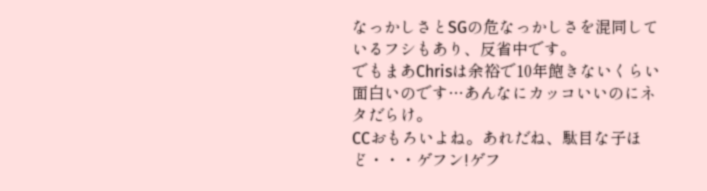なっかしさとSGの危なっかしさを混同しているフシもあり、反省中です。
でもまあChrisは余裕で10年飽きないくらい面白いのです…あんなにカッコいいのにネタだらけ。
CCおもろいよね。あれだね、駄目な子ほど・・・ゲフン!ゲフ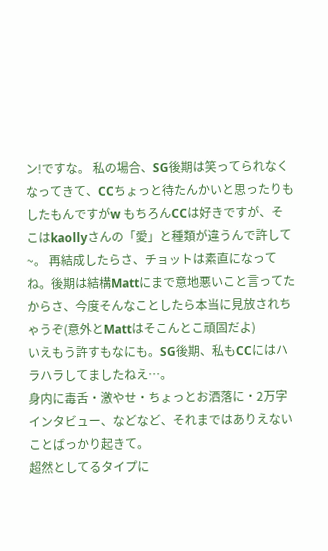ン!ですな。 私の場合、SG後期は笑ってられなくなってきて、CCちょっと待たんかいと思ったりもしたもんですがw もちろんCCは好きですが、そこはkaollyさんの「愛」と種類が違うんで許して~。 再結成したらさ、チョットは素直になってね。後期は結構Mattにまで意地悪いこと言ってたからさ、今度そんなことしたら本当に見放されちゃうぞ(意外とMattはそこんとこ頑固だよ)
いえもう許すもなにも。SG後期、私もCCにはハラハラしてましたねえ…。
身内に毒舌・激やせ・ちょっとお洒落に・2万字インタビュー、などなど、それまではありえないことばっかり起きて。
超然としてるタイプに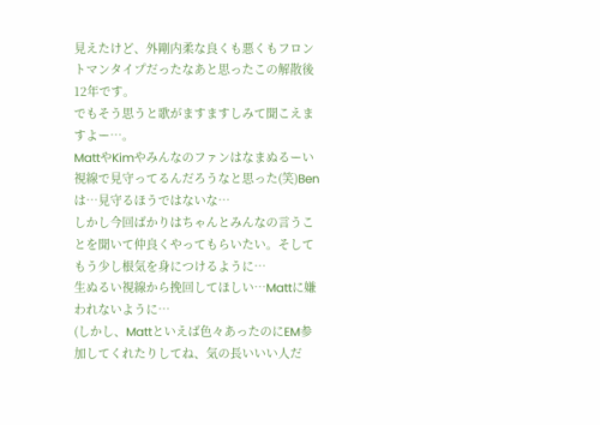見えたけど、外剛内柔な良くも悪くもフロントマンタイプだったなあと思ったこの解散後12年です。
でもそう思うと歌がますますしみて聞こえますよー…。
MattやKimやみんなのファンはなまぬるーい視線で見守ってるんだろうなと思った(笑)Benは…見守るほうではないな…
しかし今回ばかりはちゃんとみんなの言うことを聞いて仲良くやってもらいたい。そしてもう少し根気を身につけるように…
生ぬるい視線から挽回してほしい…Mattに嫌われないように…
(しかし、Mattといえば色々あったのにEM参加してくれたりしてね、気の長いいい人だ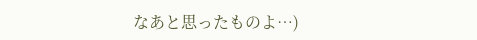なあと思ったものよ…)